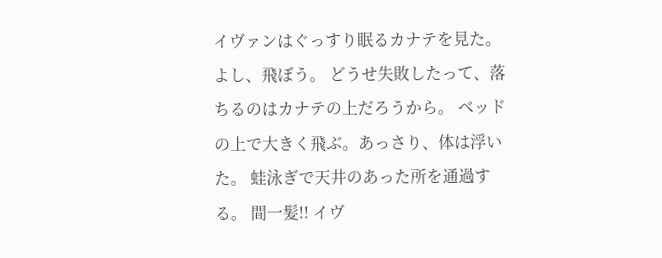イヴァンはぐっすり眠るカナテを見た。 よし、飛ぼう。 どうせ失敗したって、落ちるのはカナテの上だろうから。 ベッドの上で大きく飛ぶ。あっさり、体は浮いた。 蛙泳ぎで天井のあった所を通過する。 間一髪!! イヴ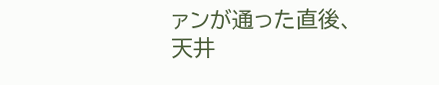ァンが通った直後、天井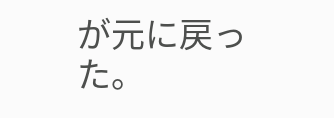が元に戻った。